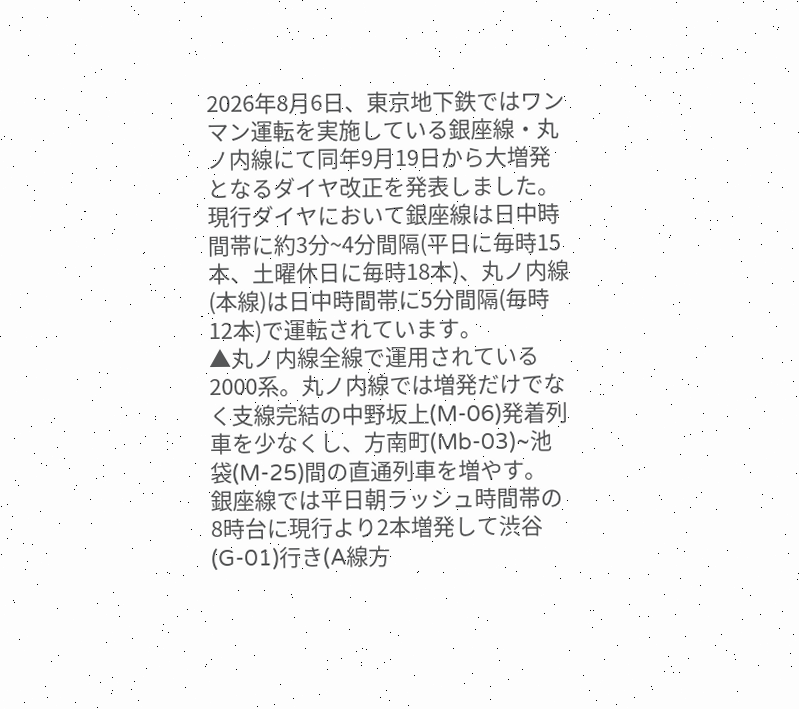2026年8月6日、東京地下鉄ではワンマン運転を実施している銀座線・丸ノ内線にて同年9月19日から大増発となるダイヤ改正を発表しました。現行ダイヤにおいて銀座線は日中時間帯に約3分~4分間隔(平日に毎時15本、土曜休日に毎時18本)、丸ノ内線(本線)は日中時間帯に5分間隔(毎時12本)で運転されています。
▲丸ノ内線全線で運用されている2000系。丸ノ内線では増発だけでなく支線完結の中野坂上(M-06)発着列車を少なくし、方南町(Mb-03)~池袋(M-25)間の直通列車を増やす。
銀座線では平日朝ラッシュ時間帯の8時台に現行より2本増発して渋谷(G-01)行き(A線方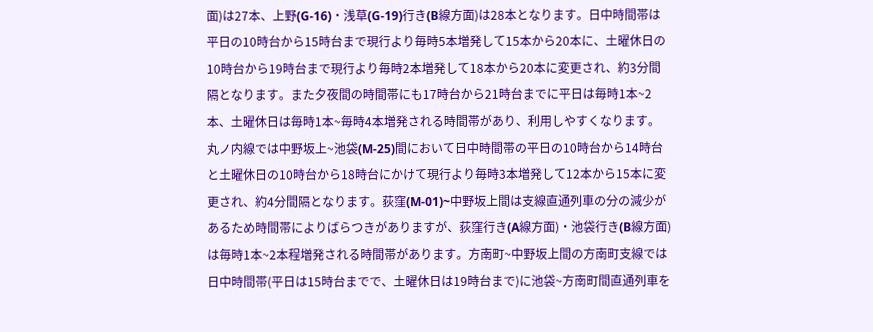面)は27本、上野(G-16)・浅草(G-19)行き(B線方面)は28本となります。日中時間帯は平日の10時台から15時台まで現行より毎時5本増発して15本から20本に、土曜休日の10時台から19時台まで現行より毎時2本増発して18本から20本に変更され、約3分間隔となります。また夕夜間の時間帯にも17時台から21時台までに平日は毎時1本~2本、土曜休日は毎時1本~毎時4本増発される時間帯があり、利用しやすくなります。
丸ノ内線では中野坂上~池袋(M-25)間において日中時間帯の平日の10時台から14時台と土曜休日の10時台から18時台にかけて現行より毎時3本増発して12本から15本に変更され、約4分間隔となります。荻窪(M-01)~中野坂上間は支線直通列車の分の減少があるため時間帯によりばらつきがありますが、荻窪行き(A線方面)・池袋行き(B線方面)は毎時1本~2本程増発される時間帯があります。方南町~中野坂上間の方南町支線では日中時間帯(平日は15時台までで、土曜休日は19時台まで)に池袋~方南町間直通列車を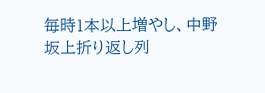毎時1本以上増やし、中野坂上折り返し列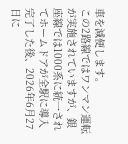車を減便します。
この2路線ではワンマン運転が実施されていますが、銀座線では1000系に統一されてホームドアが全駅に導入完了した後、2026年6月27日に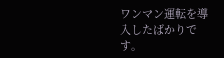ワンマン運転を導入したばかりです。